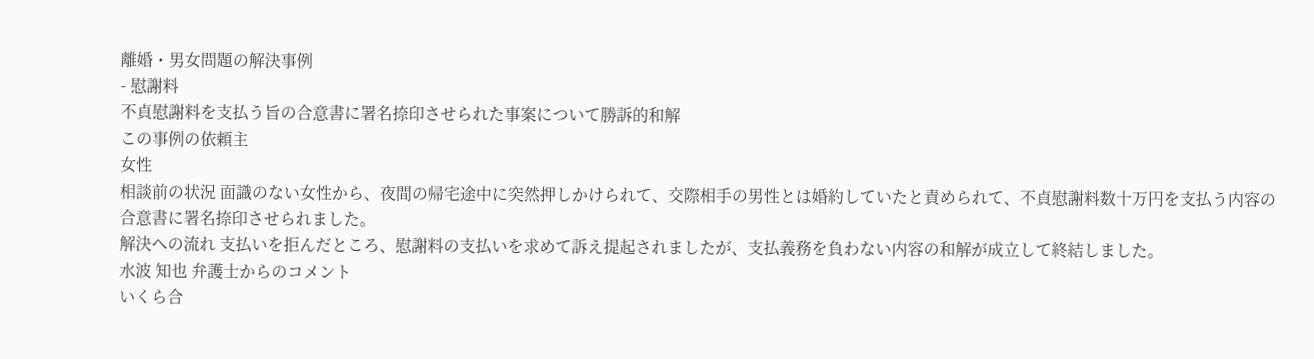離婚・男女問題の解決事例
- 慰謝料
不貞慰謝料を支払う旨の合意書に署名捺印させられた事案について勝訴的和解
この事例の依頼主
女性
相談前の状況 面識のない女性から、夜間の帰宅途中に突然押しかけられて、交際相手の男性とは婚約していたと責められて、不貞慰謝料数十万円を支払う内容の合意書に署名捺印させられました。
解決への流れ 支払いを拒んだところ、慰謝料の支払いを求めて訴え提起されましたが、支払義務を負わない内容の和解が成立して終結しました。
水波 知也 弁護士からのコメント
いくら合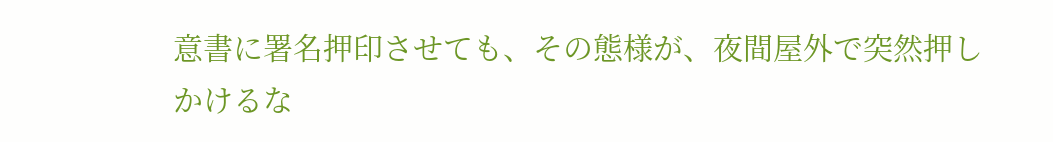意書に署名押印させても、その態様が、夜間屋外で突然押しかけるな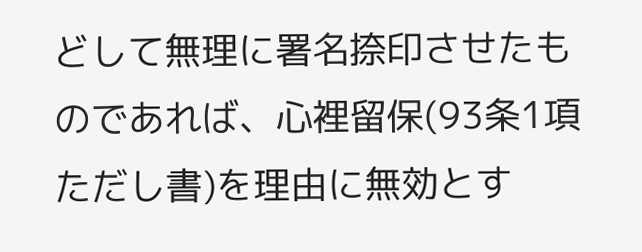どして無理に署名捺印させたものであれば、心裡留保(93条1項ただし書)を理由に無効とす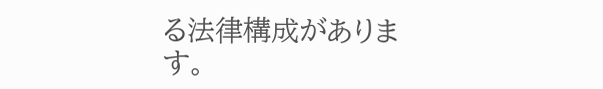る法律構成があります。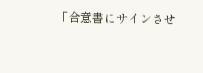「合意書にサインさせ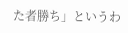た者勝ち」というわ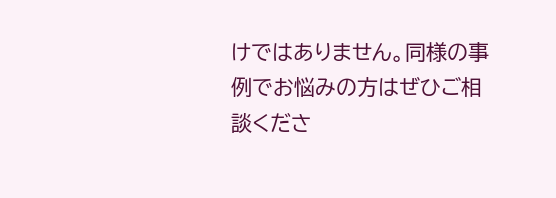けではありません。同様の事例でお悩みの方はぜひご相談くださ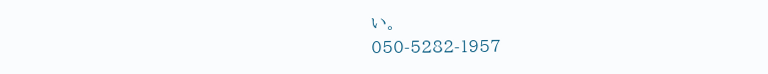い。
050-5282-1957